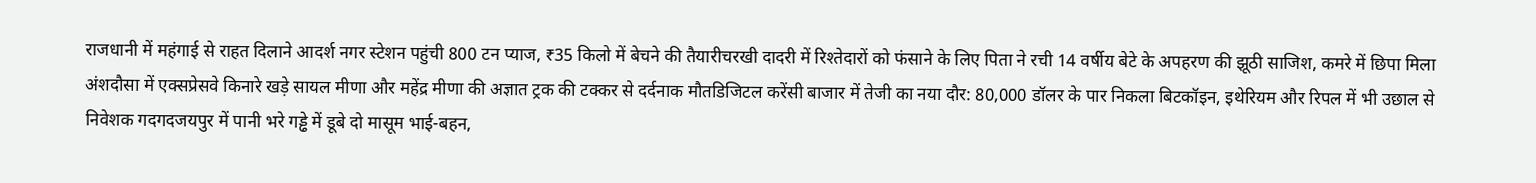राजधानी में महंगाई से राहत दिलाने आदर्श नगर स्टेशन पहुंची 800 टन प्याज, ₹35 किलो में बेचने की तैयारीचरखी दादरी में रिश्तेदारों को फंसाने के लिए पिता ने रची 14 वर्षीय बेटे के अपहरण की झूठी साजिश, कमरे में छिपा मिला अंशदौसा में एक्सप्रेसवे किनारे खड़े सायल मीणा और महेंद्र मीणा की अज्ञात ट्रक की टक्कर से दर्दनाक मौतडिजिटल करेंसी बाजार में तेजी का नया दौर: 80,000 डॉलर के पार निकला बिटकॉइन, इथेरियम और रिपल में भी उछाल से निवेशक गदगदजयपुर में पानी भरे गड्ढे में डूबे दो मासूम भाई-बहन,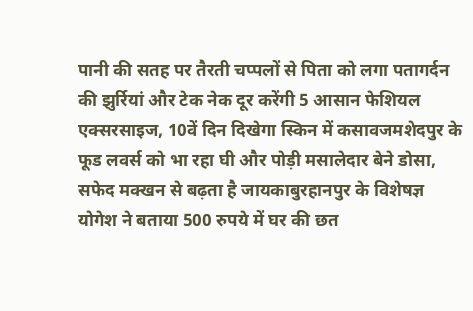पानी की सतह पर तैरती चप्पलों से पिता को लगा पतागर्दन की झुर्रियां और टेक नेक दूर करेंगी 5 आसान फेशियल एक्सरसाइज, 10वें दिन दिखेगा स्किन में कसावजमशेदपुर के फूड लवर्स को भा रहा घी और पोड़ी मसालेदार बेने डोसा, सफेद मक्खन से बढ़ता है जायकाबुरहानपुर के विशेषज्ञ योगेश ने बताया 500 रुपये में घर की छत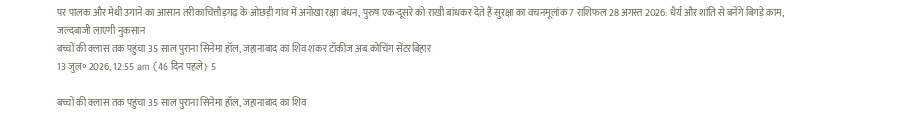पर पालक और मेथी उगाने का आसान तरीकाचित्तौड़गढ़ के ओछड़ी गांव में अनोखा रक्षा बंधन, पुरुष एक-दूसरे को राखी बांधकर देते हैं सुरक्षा का वचनमूलांक 7 राशिफल 28 अगस्त 2026: धैर्य और शांति से बनेंगे बिगड़े काम, जल्दबाजी लाएगी नुकसान
बच्चों की क्लास तक पहुंचा 35 साल पुराना सिनेमा हॉल, जहानाबाद का शिव शंकर टॉकीज अब कोचिंग सेंटरबिहार
13 जुल॰ 2026, 12:55 am (46 दिन पहले)· 5

बच्चों की क्लास तक पहुंचा 35 साल पुराना सिनेमा हॉल, जहानाबाद का शिव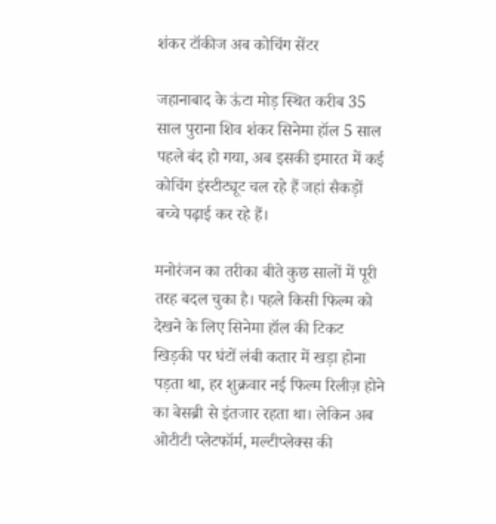शंकर टॉकीज अब कोचिंग सेंटर

जहानाबाद के ऊंटा मोड़ स्थित करीब 35 साल पुराना शिव शंकर सिनेमा हॉल 5 साल पहले बंद हो गया, अब इसकी इमारत में कई कोचिंग इंस्टीट्यूट चल रहे हैं जहां सैकड़ों बच्चे पढ़ाई कर रहे हैं।

मनोरंजन का तरीका बीते कुछ सालों में पूरी तरह बदल चुका है। पहले किसी फिल्म को देखने के लिए सिनेमा हॉल की टिकट खिड़की पर घंटों लंबी कतार में खड़ा होना पड़ता था, हर शुक्रवार नई फिल्म रिलीज़ होने का बेसब्री से इंतजार रहता था। लेकिन अब ओटीटी प्लेटफॉर्म, मल्टीप्लेक्स की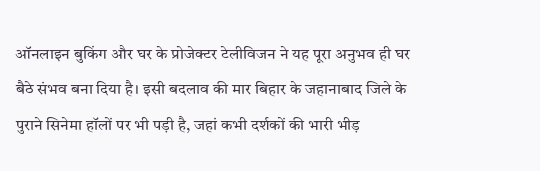ऑनलाइन बुकिंग और घर के प्रोजेक्टर टेलीविजन ने यह पूरा अनुभव ही घर बैठे संभव बना दिया है। इसी बदलाव की मार बिहार के जहानाबाद जिले के पुराने सिनेमा हॉलों पर भी पड़ी है, जहां कभी दर्शकों की भारी भीड़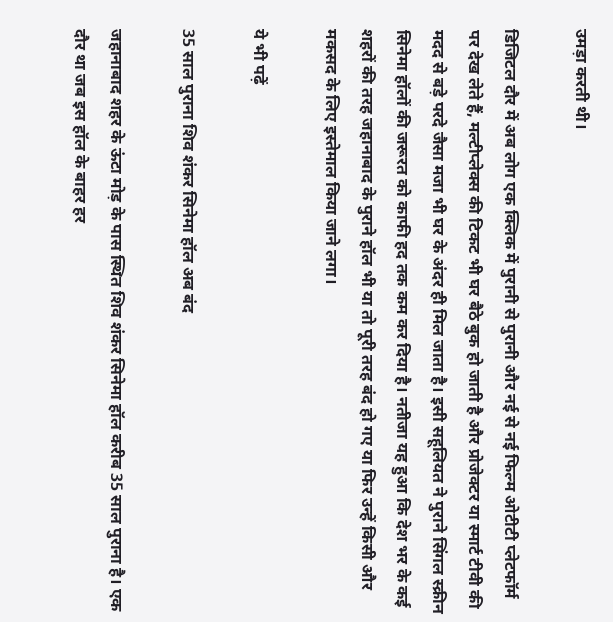उमड़ा करती थी।

डिजिटल दौर में अब लोग एक क्लिक में पुरानी से पुरानी और नई से नई फिल्म ओटीटी प्लेटफॉर्म पर देख लेते हैं, मल्टीप्लेक्स की टिकट भी घर बैठे बुक हो जाती है और प्रोजेक्टर या स्मार्ट टीवी की मदद से बड़े परदे जैसा मजा भी घर के अंदर ही मिल जाता है। इसी सहूलियत ने पुराने सिंगल स्क्रीन सिनेमा हॉलों की जरूरत को काफी हद तक कम कर दिया है। नतीजा यह हुआ कि देश भर के कई शहरों की तरह जहानाबाद के पुराने हॉल भी या तो पूरी तरह बंद हो गए या फिर उन्हें किसी और मकसद के लिए इस्तेमाल किया जाने लगा।

ये भी पढ़ें

35 साल पुराना शिव शंकर सिनेमा हॉल अब बंद

जहानाबाद शहर के ऊंटा मोड़ के पास स्थित शिव शंकर सिनेमा हॉल करीब 35 साल पुराना है। एक दौर था जब इस हॉल के बाहर हर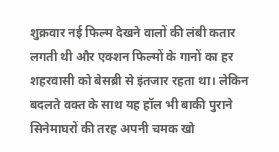शुक्रवार नई फिल्म देखने वालों की लंबी कतार लगती थी और एक्शन फिल्मों के गानों का हर शहरवासी को बेसब्री से इंतजार रहता था। लेकिन बदलते वक्त के साथ यह हॉल भी बाकी पुराने सिनेमाघरों की तरह अपनी चमक खो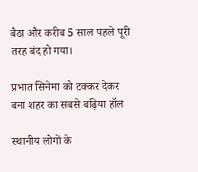बैठा और करीब 5 साल पहले पूरी तरह बंद हो गया।

प्रभात सिनेमा को टक्कर देकर बना शहर का सबसे बढ़िया हॉल

स्थानीय लोगों के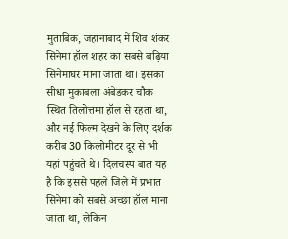मुताबिक, जहानाबाद में शिव शंकर सिनेमा हॉल शहर का सबसे बढ़िया सिनेमाघर माना जाता था। इसका सीधा मुकाबला अंबेडकर चौक स्थित तिलोत्तमा हॉल से रहता था, और नई फिल्म देखने के लिए दर्शक करीब 30 किलोमीटर दूर से भी यहां पहुंचते थे। दिलचस्प बात यह है कि इससे पहले जिले में प्रभात सिनेमा को सबसे अच्छा हॉल माना जाता था, लेकिन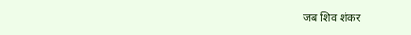जब शिव शंकर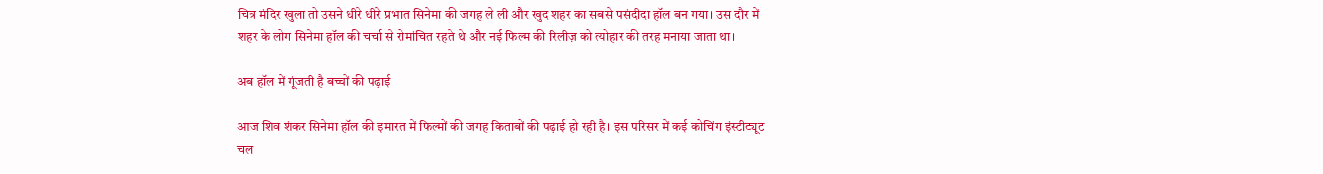चित्र मंदिर खुला तो उसने धीरे धीरे प्रभात सिनेमा की जगह ले ली और खुद शहर का सबसे पसंदीदा हॉल बन गया। उस दौर में शहर के लोग सिनेमा हॉल की चर्चा से रोमांचित रहते थे और नई फिल्म की रिलीज़ को त्योहार की तरह मनाया जाता था।

अब हॉल में गूंजती है बच्चों की पढ़ाई

आज शिव शंकर सिनेमा हॉल की इमारत में फिल्मों की जगह किताबों की पढ़ाई हो रही है। इस परिसर में कई कोचिंग इंस्टीट्यूट चल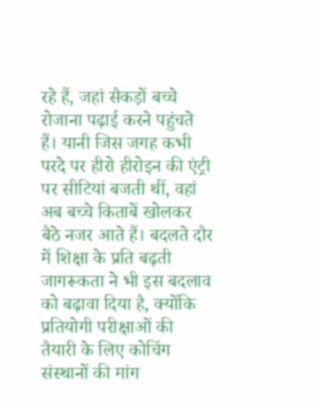रहे हैं, जहां सैकड़ों बच्चे रोजाना पढ़ाई करने पहुंचते हैं। यानी जिस जगह कभी परदे पर हीरो हीरोइन की एंट्री पर सीटियां बजती थीं, वहां अब बच्चे किताबें खोलकर बैठे नजर आते हैं। बदलते दौर में शिक्षा के प्रति बढ़ती जागरूकता ने भी इस बदलाव को बढ़ावा दिया है, क्योंकि प्रतियोगी परीक्षाओं की तैयारी के लिए कोचिंग संस्थानों की मांग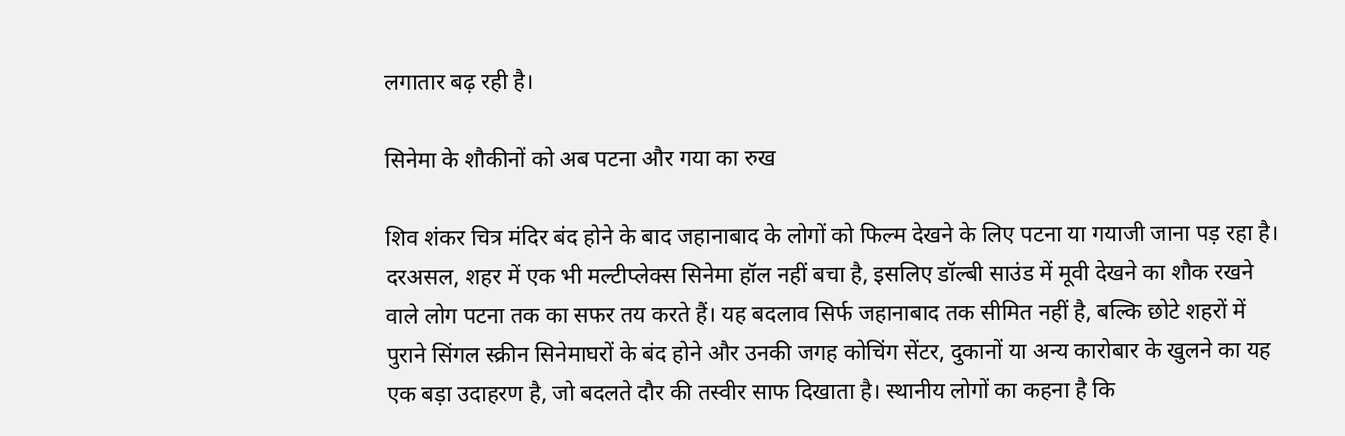लगातार बढ़ रही है।

सिनेमा के शौकीनों को अब पटना और गया का रुख

शिव शंकर चित्र मंदिर बंद होने के बाद जहानाबाद के लोगों को फिल्म देखने के लिए पटना या गयाजी जाना पड़ रहा है। दरअसल, शहर में एक भी मल्टीप्लेक्स सिनेमा हॉल नहीं बचा है, इसलिए डॉल्बी साउंड में मूवी देखने का शौक रखने वाले लोग पटना तक का सफर तय करते हैं। यह बदलाव सिर्फ जहानाबाद तक सीमित नहीं है, बल्कि छोटे शहरों में पुराने सिंगल स्क्रीन सिनेमाघरों के बंद होने और उनकी जगह कोचिंग सेंटर, दुकानों या अन्य कारोबार के खुलने का यह एक बड़ा उदाहरण है, जो बदलते दौर की तस्वीर साफ दिखाता है। स्थानीय लोगों का कहना है कि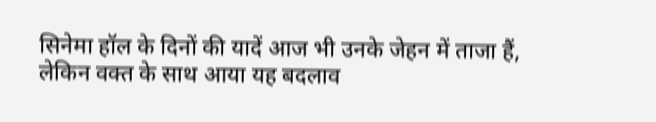सिनेमा हॉल के दिनों की यादें आज भी उनके जेहन में ताजा हैं, लेकिन वक्त के साथ आया यह बदलाव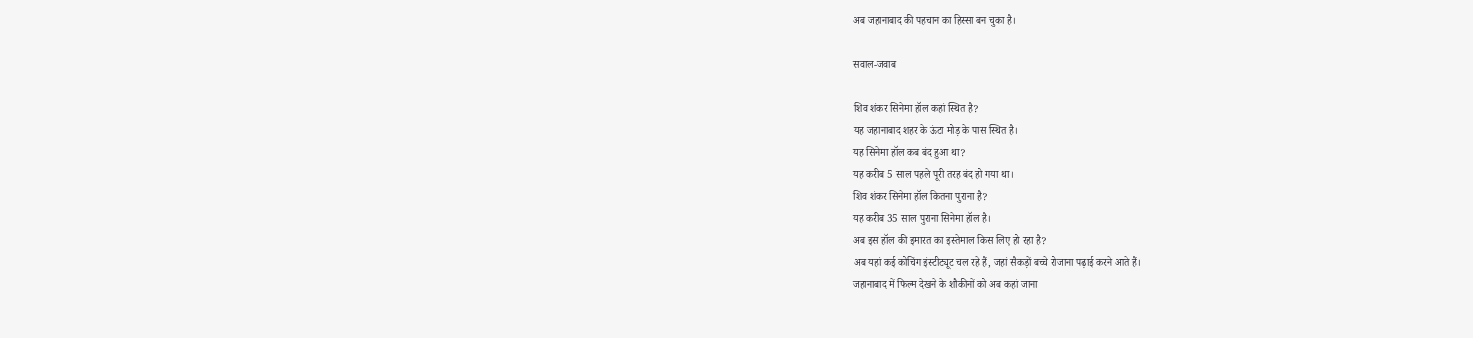अब जहानाबाद की पहचान का हिस्सा बन चुका है।

सवाल-जवाब

शिव शंकर सिनेमा हॉल कहां स्थित है?
यह जहानाबाद शहर के ऊंटा मोड़ के पास स्थित है।
यह सिनेमा हॉल कब बंद हुआ था?
यह करीब 5 साल पहले पूरी तरह बंद हो गया था।
शिव शंकर सिनेमा हॉल कितना पुराना है?
यह करीब 35 साल पुराना सिनेमा हॉल है।
अब इस हॉल की इमारत का इस्तेमाल किस लिए हो रहा है?
अब यहां कई कोचिंग इंस्टीट्यूट चल रहे हैं, जहां सैकड़ों बच्चे रोजाना पढ़ाई करने आते हैं।
जहानाबाद में फिल्म देखने के शौकीनों को अब कहां जाना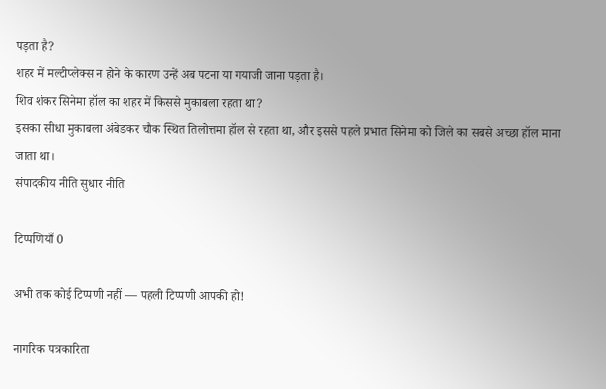पड़ता है?
शहर में मल्टीप्लेक्स न होने के कारण उन्हें अब पटना या गयाजी जाना पड़ता है।
शिव शंकर सिनेमा हॉल का शहर में किससे मुकाबला रहता था?
इसका सीधा मुकाबला अंबेडकर चौक स्थित तिलोत्तमा हॉल से रहता था, और इससे पहले प्रभात सिनेमा को जिले का सबसे अच्छा हॉल माना जाता था।
संपादकीय नीति सुधार नीति

टिप्पणियाँ 0

अभी तक कोई टिप्पणी नहीं — पहली टिप्पणी आपकी हो!

नागरिक पत्रकारिता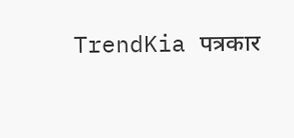TrendKia पत्रकार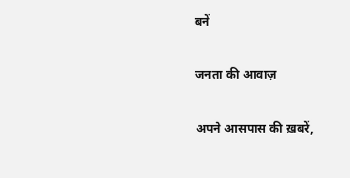बनें

जनता की आवाज़

अपने आसपास की ख़बरें,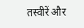तस्वीरें और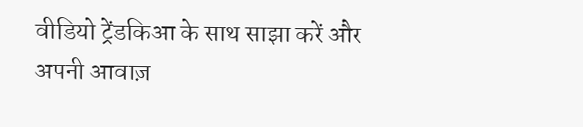वीडियो ट्रेंडकिआ के साथ साझा करें और अपनी आवाज़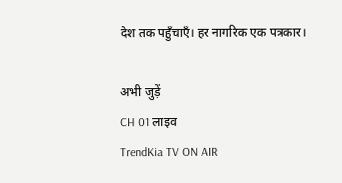देश तक पहुँचाएँ। हर नागरिक एक पत्रकार।

अभी जुड़ें
CH 01 लाइव
TrendKia TV ON AIR